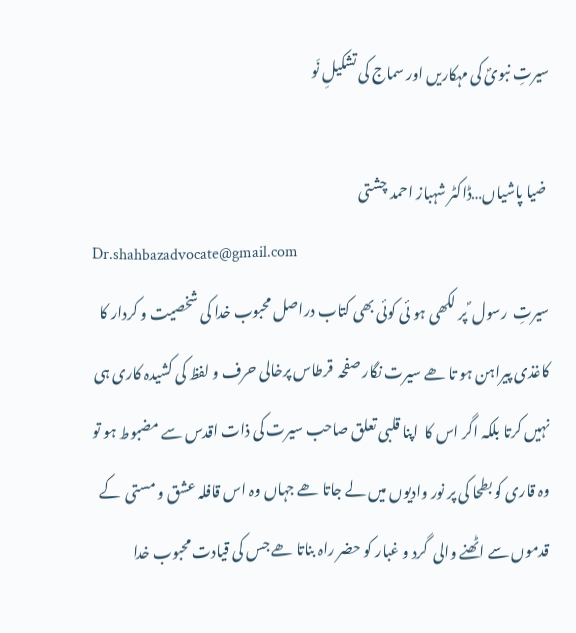سیرتِ نبویؐ کی مہکاریں اور سماج کی تشکیلِ نَو

 ضیا پاشیاں…ڈاکٹر شہباز احمد چشتی
Dr.shahbazadvocate@gmail.com
سیرتِ  رسول ؐ پر لکھی ہو ئی کوئی بھی کتاب دراصل محبوب خدا کی شخصیت و کردار کا کاغذی پیراہن ہو تا ھے سیرت نگار صفحہ  قرطاس پرخالی حرف و لفظ کی کشیدہ کاری ہی نہیں کرتا بلکہ اگر اس کا  اپنا قلبی تعلق صاحب سیرت کی ذات اقدس سے مضبوط ہو تو وہ قاری کو بطحا کی پر نور وادیوں میں لے جاتا ھے جہاں وہ اس قافلہ عشق و مستی  کے قدموں سے اٹھنے والی  گرد و غبار کو حضر راہ بناتا ھے جس کی قیادت محبوب خدا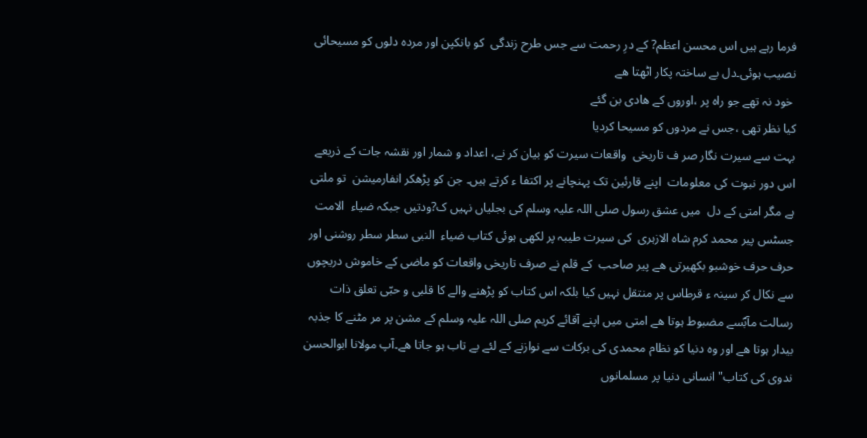فرما رہے ہیں اس محسن اعظم? کے درِ رحمت سے جس طرح زندگی  کو بانکپن اور مردہ دلوں کو مسیحائی نصیب ہوئی۔دل بے ساختہ پکار اٹھتا ھے
 خود نہ تھے جو راہ پر ،اوروں کے ھادی بن گئے
کیا نظر تھی ،جس نے مردوں کو مسیحا کردیا
بہت سے سیرت نگار صر ف تاریخی  واقعات سیرت کو بیان کر نے، اعداد و شمار اور نقشہ جات کے ذریعے اس دور نبوت کی معلومات  اپنے قارئین تک پہنچانے پر اکتفا ء کرتے ہیں۔ جن کو پڑھکر انفارمیشن  تو ملتی ہے مگر امتی کے دل  میں عشق رسول صلی اللہ علیہ وسلم کی بجلیاں نہیں ک?ودتیں جبکہ ضیاء  الامت جسٹس پیر محمد کرم شاہ الازہری  کی سیرت طیبہ پر لکھی ہوئی کتاب ضیاء  النبی سطر سطر روشنی اور حرف حرف خوشبو بکھیرتی ھے پیر صاحب  کے قلم نے صرف تاریخی واقعات کو ماضی کے خاموش دریچوں سے نکال کر سینہ ء قرطاس پر منتقل نہیں کیا بلکہ اس کتاب کو پڑھنے والے کا قلبی و حبّی تعلق ذات رسالت مآبؐسے مضبوط ہوتا ھے امتی میں اپنے آقائے کریم صلی اللہ علیہ وسلم کے مشن پر مر مٹنے کا جذبہ  بیدار ہوتا ھے اور وہ دنیا کو نظام محمدی کی برکات سے نوازنے کے لئے بے تاب ہو جاتا ھے۔آپ مولانا ابوالحسن ندوی کی کتاب" انسانی دنیا پر مسلمانوں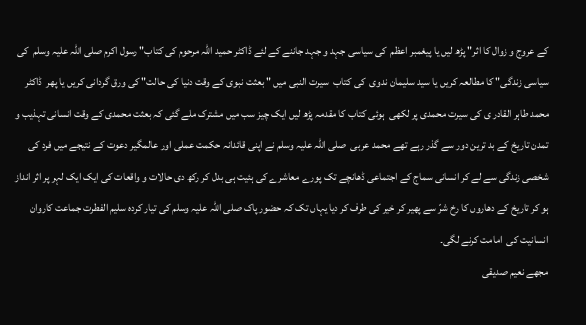کے عروج و زوال کا اثر" پڑھ لیں یا پیغمبر اعظم  کی سیاسی جہد و جہد جاننے کے لئے ڈاکٹر حمید اللہ مرحوم کی کتاب" رسول اکرم صلی اللہ علیہ وسلم  کی سیاسی زندگی" کا مطالعہ کریں یا سید سلیمان ندوی  کی کتاب  سیرت النبی میں " بعثت نبوی کے وقت دنیا کی حالت" کی ورق گردانی کریں یا پھر  ڈاکٹر محمد طاہر القادر ی کی سیرت محمدی پر لکھی  ہوئی کتاب کا مقدمہ پڑھ لیں ایک چیز سب میں مشترک ملے گئی کہ بعثت محمدی کے وقت انسانی تہذیب و تمدن تاریخ کے بد ترین دور سے گذر رہے تھے محمد عربی  صلی اللہ علیہ وسلم نے اپنی قائدانہ حکمت عملی اور عالمگیر دعوت کے نتیجے میں فرد کی شخصی زندگی سے لے کر انسانی سماج کے اجتماعی ڈھانچے تک پورے معاشرے کی ہئیت ہی بدل کر رکھ دی حالات و واقعات کی ایک ایک لہر پر اثر انداز ہو کر تاریخ کے دھاروں کا رخ شرّ سے پھیر کر خیر کی طرف کر دیا یہاں تک کہ حضور پاک صلی اللہ علیہ وسلم کی تیار کردہ سلیم الفطرت جماعت کاروان انسانیت کی  امامت کرنے لگی۔
مجھے نعیم صدیقی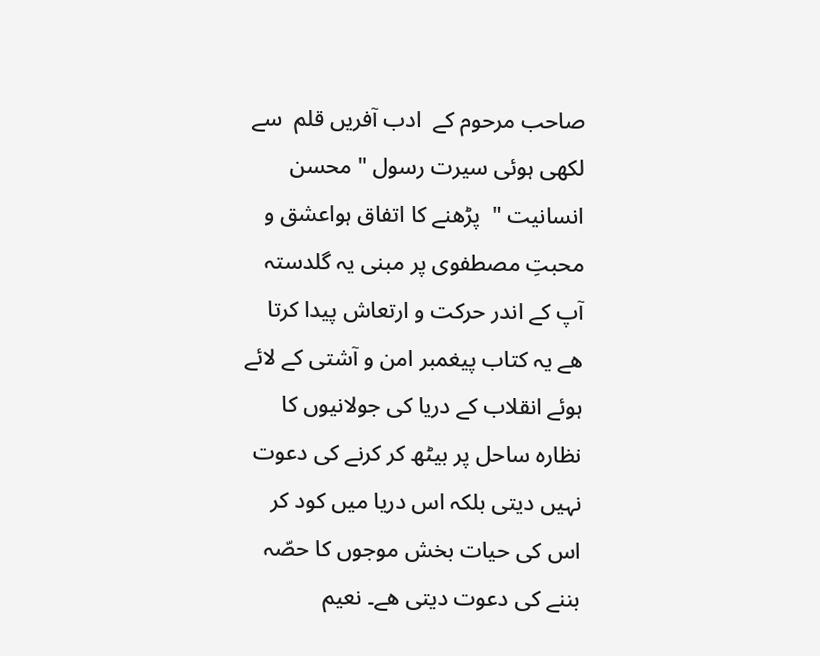صاحب مرحوم کے  ادب آفریں قلم  سے لکھی ہوئی سیرت رسول " محسن انسانیت "  پڑھنے کا اتفاق ہواعشق و محبتِ مصطفوی پر مبنی یہ گلدستہ آپ کے اندر حرکت و ارتعاش پیدا کرتا ھے یہ کتاب پیغمبر امن و آشتی کے لائے  ہوئے انقلاب کے دریا کی جولانیوں کا نظارہ ساحل پر بیٹھ کر کرنے کی دعوت نہیں دیتی بلکہ اس دریا میں کود کر اس کی حیات بخش موجوں کا حصّہ بننے کی دعوت دیتی ھے۔ نعیم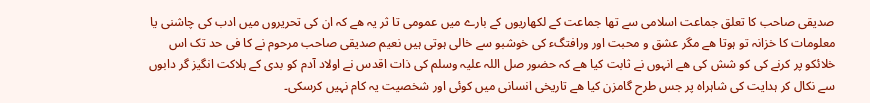صدیقی صاحب کا تعلق جماعت اسلامی سے تھا جماعت کے لکھاریوں کے بارے میں عمومی تا ثر یہ ھے کہ ان کی تحریروں میں ادب کی چاشنی یا معلومات کا خزانہ تو ہوتا ھے مگر عشق و محبت اور ورافتگء کی خوشبو سے خالی ہوتی ہیں نعیم صدیقی صاحب مرحوم نے کا فی حد تک اس خلائکو پر کرنے کی کو شش کی ھے انہوں نے ثابت کیا ھے کہ حضور صل اللہ علیہ وسلم کی ذات اقدس نے اولاد آدم کو بدی کے ہلاکت انگیز گر دابوں سے نکال کر ہدایت کی شاہراہ پر جس طرح گامزن کیا ھے تاریخی انسانی میں کوئی اور شخصیت یہ کام نہیں کرسکی۔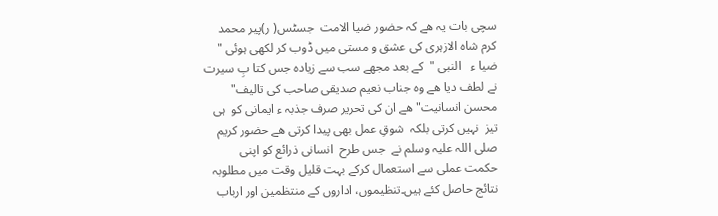سچی بات یہ ھے کہ حضور ضیا الامت  جسٹس( ر)پیر محمد کرم شاہ الازہری کی عشق و مستی میں ڈوب کر لکھی ہوئی " ضیا ء   النبی "  کے بعد مجھے سب سے زیادہ جس کتا بِ سیرت نے لطف دیا ھے وہ جناب نعیم صدیقی صاحب کی تالیف" محسن انسانیت" ھے ان کی تحریر صرف جذبہ ء ایمانی کو  ہی تیز  نہیں کرتی بلکہ  شوقِ عمل بھی پیدا کرتی ھے حضور کریم  صلی اللہ علیہ وسلم نے  جس طرح  انسانی ذرائع کو اپنی حکمت عملی سے استعمال کرکے بہت قلیل وقت میں مطلوبہ نتائج حاصل کئے ہیں۔تنظیموں، اداروں کے منتظمین اور ارباب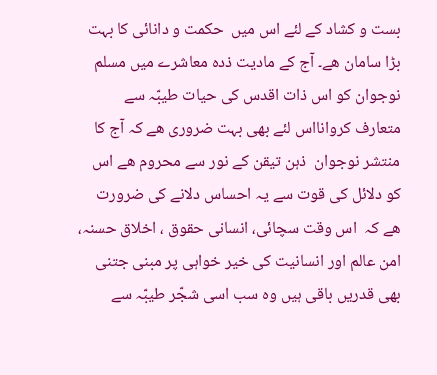بست و کشاد کے لئے اس میں  حکمت و دانائی کا بہت  بڑا سامان ھے۔ آج کے مادیت ذدہ معاشرے میں مسلم نوجوان کو اس ذات اقدس کی حیات طیبّہ سے متعارف کروانااس لئے بھی بہت ضروری ھے کہ آج کا منتشر نوجوان  ذہن تیقن کے نور سے محروم ھے اس کو دلائل کی قوت سے یہ احساس دلانے کی ضرورت ھے کہ  اس وقت سچائی، انسانی حقوق ، اخلاق حسنہ، امن عالم اور انسانیت کی خیر خواہی پر مبنی جتنی بھی قدریں باقی ہیں وہ سب اسی شجّر طیبّہ سے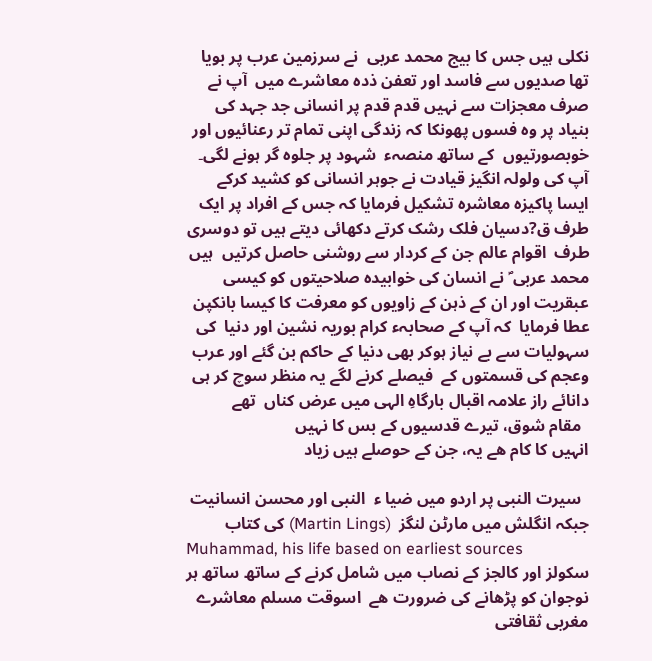نکلی ہیں جس کا بیج محمد عربی  نے سرزمین عرب پر بویا تھا صدیوں سے فاسد اور تعفن ذدہ معاشرے میں  آپ نے صرف معجزات سے نہیں قدم قدم پر انسانی جد جہد کی بنیاد پر وہ فسوں پھونکا کہ زندگی اپنی تمام تر رعنائیوں اور خوبصورتیوں  کے ساتھ منصہء  شہود پر جلوہ گر ہونے لگی۔ آپ کی ولولہ انگیز قیادت نے جوہر انسانی کو کشید کرکے ایسا پاکیزہ معاشرہ تشکیل فرمایا کہ جس کے افراد پر ایک طرف ق?دسیان فلک رشک کرتے دکھائی دیتے ہیں تو دوسری طرف  اقوام عالم جن کے کردار سے روشنی حاصل کرتیں  ہیں محمد عربی ؐ نے انسان کی خوابیدہ صلاحیتوں کو کیسی  عبقریت اور ان کے ذہن کے زاویوں کو معرفت کا کیسا بانکپن عطا فرمایا  کہ آپ کے صحابہء کرام بوریہ نشین اور دنیا  کی سہولیات سے بے نیاز ہوکر بھی دنیا کے حاکم بن گئے اور عرب وعجم کی قسمتوں کے  فیصلے کرنے لگے یہ منظر سوچ کر ہی  دانائے راز علامہ اقبال بارگاہِ الہی میں عرض کناں  تھے
  مقام شوق، تیرے قدسیوں کے بس کا نہیں
انہیں کا کام ھے یہ، جن کے حوصلے ہیں زیاد

  سیرت النبی پر اردو میں ضیا ء  النبی اور محسن انسانیت جبکہ انگلش میں مارٹن لنگز  (Martin Lings) کی کتاب
Muhammad, his life based on earliest sources
سکولز اور کالجز کے نصاب میں شامل کرنے کے ساتھ ساتھ ہر نوجوان کو پڑھانے کی ضرورت ھے  اسوقت مسلم معاشرے مغربی ثقافتی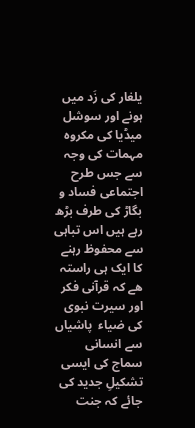یلغار کی زَد میں ہونے اور سوشل میڈیا کی مکروہ مہمات کی وجہ سے جس طرح اجتماعی فساد و بگاڑ کی طرف بڑھ رہے ہیں اس تباہی سے محفوظ رہنے کا ایک ہی راستہ ھے کہ قرآنی فکر اور سیرت نبوی کی ضیاء  پاشیاں سے انسانی سماج کی ایسی تشکیلِ جدید کی جائے کہ جنت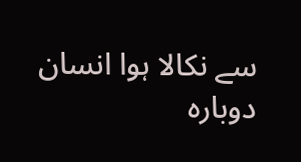سے نکالا ہوا انسان دوبارہ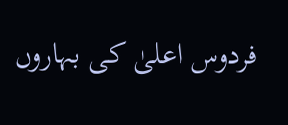فردوس اعلیٰ کی بہاروں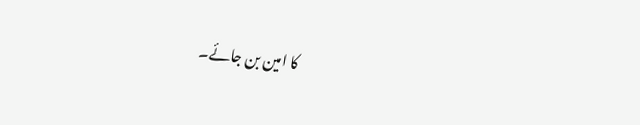کا امین بن جائے۔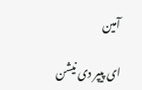آمین

ای پیپر دی نیشن